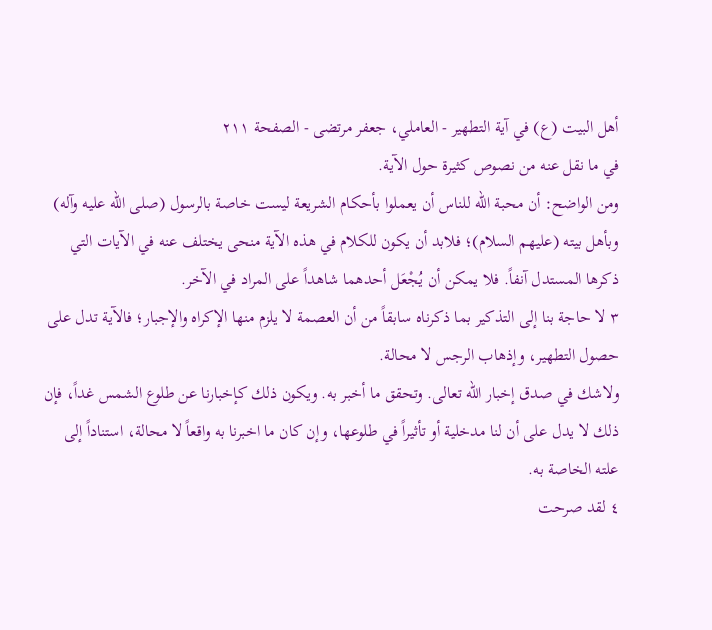أهل البيت (ع) في آية التطهير - العاملي، جعفر مرتضى - الصفحة ٢١١
في ما نقل عنه من نصوص كثيرة حول الآية.
ومن الواضح: أن محبة الله للناس أن يعملوا بأحكام الشريعة ليست خاصة بالرسول (صلى الله عليه وآله) وبأهل بيته (عليهم السلام)؛ فلابد أن يكون للكلام في هذه الآية منحى يختلف عنه في الآيات التي ذكرها المستدل آنفاً. فلا يمكن أن يُجْعَل أحدهما شاهداً على المراد في الآخر.
٣ لا حاجة بنا إلى التذكير بما ذكرناه سابقاً من أن العصمة لا يلزم منها الإكراه والإجبار؛ فالآية تدل على حصول التطهير، وإذهاب الرجس لا محالة.
ولاشك في صدق إخبار الله تعالى. وتحقق ما أخبر به. ويكون ذلك كإخبارنا عن طلوع الشمس غداً، فإن ذلك لا يدل على أن لنا مدخلية أو تأثيراً في طلوعها، وإن كان ما اخبرنا به واقعاً لا محالة، استناداً إلى علته الخاصة به.
٤ لقد صرحت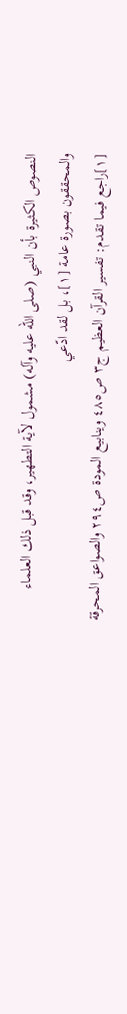النصوص الكثيرة بأن النبي (صلى الله عليه وآله) مشمول لآية التطهير، وقد قبل ذلك العلماء والمحققون بصورة عامة [١]، بل لقد ادّعي
[١]راجع فيما تقدم: تفسير القرآن العظيم ج٣ ص٤٨٥ وينابيع المودة ص٢٩٤ والصواعق المحرقة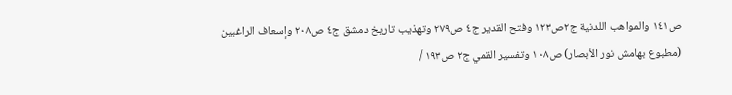ص١٤١ والمواهب اللدنية ج٢ص١٢٣ وفتح القدير ج٤ ص٢٧٩ وتهذيب تاريخ دمشق ج٤ ص٢٠٨ وإسعاف الراغبين (مطبوع بهامش نور الأبصار) ص١٠٨ وتفسير القمي ج٢ ص١٩٣ /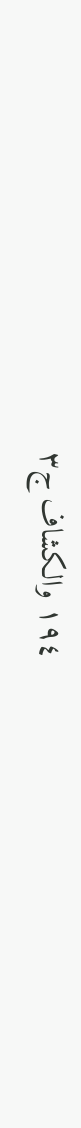١٩٤ والكشاف ج٣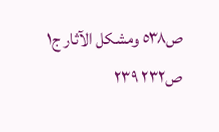ص٥٣٨ ومشكل الآثار ج١ ص٢٣٢ ٢٣٩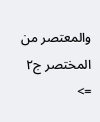والمعتصر من المختصر ج٢
=>